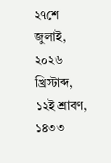২৭শে জুলাই, ২০২৬ খ্রিস্টাব্দ, ১২ই শ্রাবণ, ১৪৩৩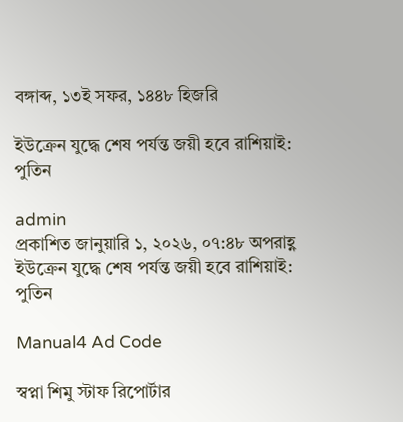বঙ্গাব্দ, ১৩ই সফর, ১৪৪৮ হিজরি

ইউক্রেন যুদ্ধে শেষ পর্যন্ত জয়ী হবে রাশিয়াই: পুতিন

admin
প্রকাশিত জানুয়ারি ১, ২০২৬, ০৭:৪৮ অপরাহ্ণ
ইউক্রেন যুদ্ধে শেষ পর্যন্ত জয়ী হবে রাশিয়াই: পুতিন

Manual4 Ad Code

স্বপ্না শিমু স্টাফ রিপোর্টার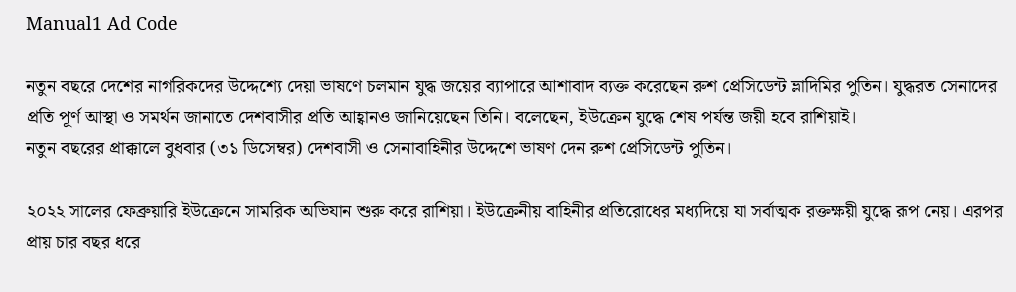Manual1 Ad Code

নতুন বছরে দেশের নাগরিকদের উদ্দেশ্যে দেয়া ভাষণে চলমান যুদ্ধ জয়ের ব্যাপারে আশাবাদ ব্যক্ত করেছেন রুশ প্রেসিডেন্ট ভ্লাদিমির পুতিন। যুদ্ধরত সেনাদের প্রতি পূর্ণ আস্থা ও সমর্থন জানাতে দেশবাসীর প্রতি আহ্বানও জানিয়েছেন তিনি। বলেছেন, ইউক্রেন যুদ্ধে শেষ পর্যন্ত জয়ী হবে রাশিয়াই।
নতুন বছরের প্রাক্কালে বুধবার (৩১ ডিসেম্বর) দেশবাসী ও সেনাবাহিনীর উদ্দেশে ভাষণ দেন রুশ প্রেসিডেন্ট পুতিন।

২০২২ সালের ফেব্রুয়ারি ইউক্রেনে সামরিক অভিযান শুরু করে রাশিয়া। ইউক্রেনীয় বাহিনীর প্রতিরোধের মধ্যদিয়ে যা সর্বাত্মক রক্তক্ষয়ী যুদ্ধে রূপ নেয়। এরপর প্রায় চার বছর ধরে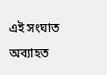এই সংঘাত অব্যাহত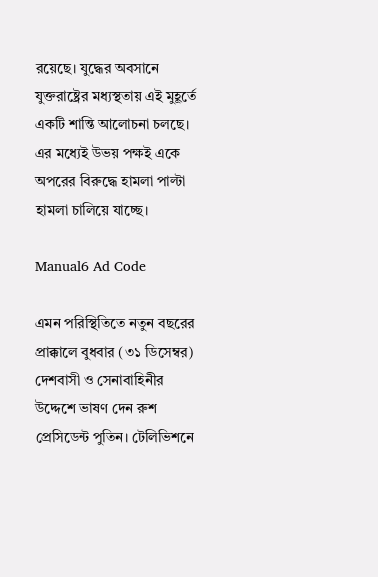রয়েছে। যুদ্ধের অবসানে যুক্তরাষ্ট্রের মধ্যস্থতায় এই মুহূর্তে একটি শান্তি আলোচনা চলছে। এর মধ্যেই উভয় পক্ষই একে অপরের বিরুদ্ধে হামলা পাল্টা হামলা চালিয়ে যাচ্ছে।

Manual6 Ad Code

এমন পরিস্থিতিতে নতুন বছরের প্রাক্কালে বুধবার (৩১ ডিসেম্বর) দেশবাসী ও সেনাবাহিনীর উদ্দেশে ভাষণ দেন রুশ প্রেসিডেন্ট পুতিন। টেলিভিশনে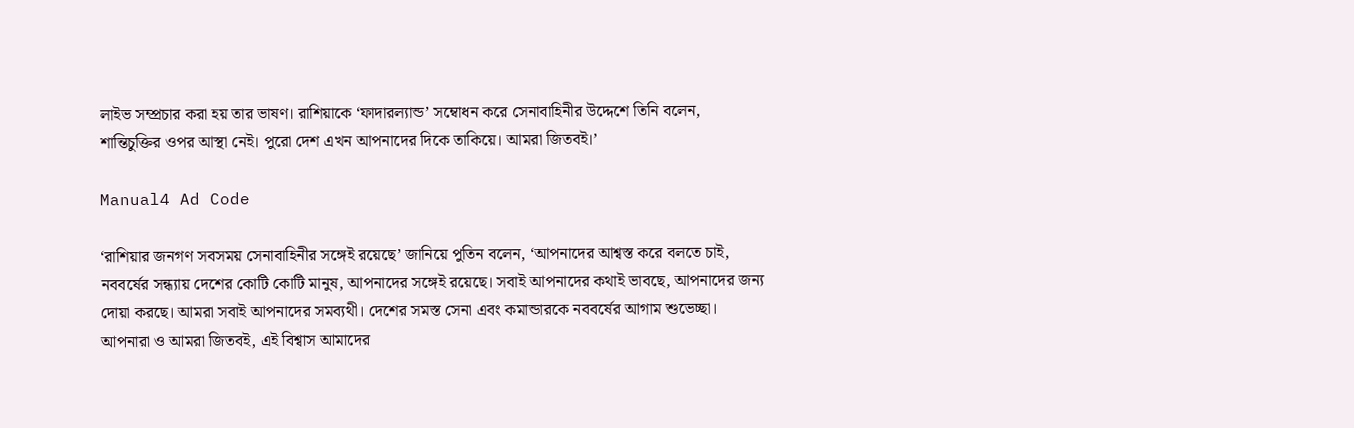লাইভ সম্প্রচার করা হয় তার ভাষণ। রাশিয়াকে ‘ফাদারল্যান্ড’ সম্বোধন করে সেনাবাহিনীর উদ্দেশে তিনি বলেন, শান্তিচুক্তির ওপর আস্থা নেই। পুরো দেশ এখন আপনাদের দিকে তাকিয়ে। আমরা জিতবই।’

Manual4 Ad Code

‘রাশিয়ার জনগণ সবসময় সেনাবাহিনীর সঙ্গেই রয়েছে’ জানিয়ে পুতিন বলেন, ‘আপনাদের আশ্বস্ত করে বলতে চাই, নববর্ষের সন্ধ্যায় দেশের কোটি কোটি মানুষ, আপনাদের সঙ্গেই রয়েছে। সবাই আপনাদের কথাই ভাবছে, আপনাদের জন্য দোয়া করছে। আমরা সবাই আপনাদের সমব্যথী। দেশের সমস্ত সেনা এবং কমান্ডারকে নববর্ষের আগাম শুভেচ্ছা। আপনারা ও আমরা জিতবই, এই বিশ্বাস আমাদের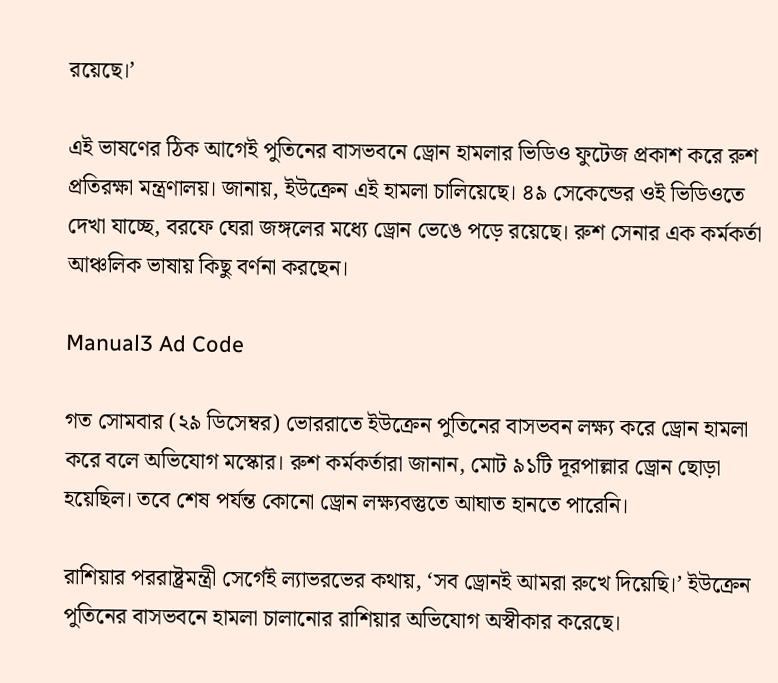রয়েছে।’

এই ভাষণের ঠিক আগেই পুতিনের বাসভবনে ড্রোন হামলার ভিডিও ফুটেজ প্রকাশ করে রুশ প্রতিরক্ষা মন্ত্রণালয়। জানায়, ইউক্রেন এই হামলা চালিয়েছে। ৪৯ সেকেন্ডের ওই ভিডিওতে দেখা যাচ্ছে, বরফে ঘেরা জঙ্গলের মধ্যে ড্রোন ভেঙে পড়ে রয়েছে। রুশ সেনার এক কর্মকর্তা আঞ্চলিক ভাষায় কিছু বর্ণনা করছেন।

Manual3 Ad Code

গত সোমবার (২৯ ডিসেম্বর) ভোররাতে ইউক্রেন পুতিনের বাসভবন লক্ষ্য করে ড্রোন হামলা করে বলে অভিযোগ মস্কোর। রুশ কর্মকর্তারা জানান, মোট ৯১টি দূরপাল্লার ড্রোন ছোড়া হয়েছিল। তবে শেষ পর্যন্ত কোনো ড্রোন লক্ষ্যবস্তুতে আঘাত হানতে পারেনি।

রাশিয়ার পররাষ্ট্রমন্ত্রী সের্গেই ল্যাভরভের কথায়, ‘সব ড্রোনই আমরা রুখে দিয়েছি।’ ইউক্রেন পুতিনের বাসভবনে হামলা চালানোর রাশিয়ার অভিযোগ অস্বীকার করেছে।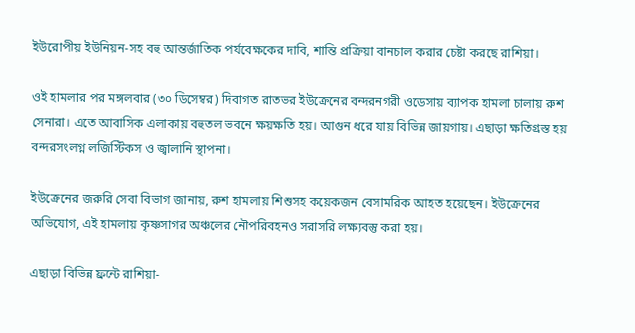ইউরোপীয় ইউনিয়ন-সহ বহু আন্তর্জাতিক পর্যবেক্ষকের দাবি, শান্তি প্রক্রিয়া বানচাল করার চেষ্টা করছে রাশিয়া।

ওই হামলার পর মঙ্গলবার (৩০ ডিসেম্বর) দিবাগত রাতভর ইউক্রেনের বন্দরনগরী ওডেসায় ব্যাপক হামলা চালায় রুশ সেনারা। এতে আবাসিক এলাকায় বহুতল ভবনে ক্ষয়ক্ষতি হয়। আগুন ধরে যায় বিভিন্ন জায়গায়। এছাড়া ক্ষতিগ্রস্ত হয় বন্দরসংলগ্ন লজিস্টিকস ও জ্বালানি স্থাপনা।

ইউক্রেনের জরুরি সেবা বিভাগ জানায়, রুশ হামলায় শিশুসহ কয়েকজন বেসামরিক আহত হয়েছেন। ইউক্রেনের অভিযোগ, এই হামলায় কৃষ্ণসাগর অঞ্চলের নৌপরিবহনও সরাসরি লক্ষ্যবস্তু করা হয়।

এছাড়া বিভিন্ন ফ্রন্টে রাশিয়া-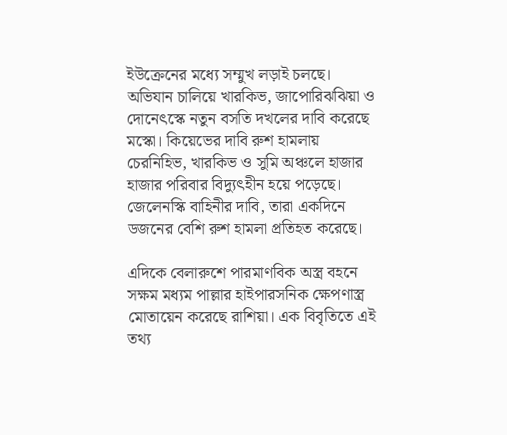ইউক্রেনের মধ্যে সম্মুখ লড়াই চলছে। অভিযান চালিয়ে খারকিভ, জাপোরিঝঝিয়া ও দোনেৎস্কে নতুন বসতি দখলের দাবি করেছে মস্কো। কিয়েভের দাবি রুশ হামলায় চেরনিহিভ, খারকিভ ও সুমি অঞ্চলে হাজার হাজার পরিবার বিদ্যুৎহীন হয়ে পড়েছে। জেলেনস্কি বাহিনীর দাবি, তারা একদিনে ডজনের বেশি রুশ হামলা প্রতিহত করেছে।

এদিকে বেলারুশে পারমাণবিক অস্ত্র বহনে সক্ষম মধ্যম পাল্লার হাইপারসনিক ক্ষেপণাস্ত্র মোতায়েন করেছে রাশিয়া। এক বিবৃতিতে এই তথ্য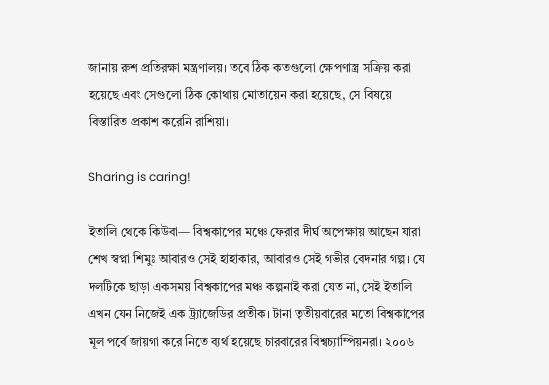জানায় রুশ প্রতিরক্ষা মন্ত্রণালয়। তবে ঠিক কতগুলো ক্ষেপণাস্ত্র সক্রিয় করা হয়েছে এবং সেগুলো ঠিক কোথায় মোতায়েন করা হয়েছে, সে বিষয়ে বিস্তারিত প্রকাশ করেনি রাশিয়া।

Sharing is caring!

ইতালি থেকে কিউবা— বিশ্বকাপের মঞ্চে ফেরার দীর্ঘ অপেক্ষায় আছেন যারা শেখ স্বপ্না শিমুঃ আবারও সেই হাহাকার, আবারও সেই গভীর বেদনার গল্প। যে দলটিকে ছাড়া একসময় বিশ্বকাপের মঞ্চ কল্পনাই করা যেত না, সেই ইতালি এখন যেন নিজেই এক ট্র্যাজেডির প্রতীক। টানা তৃতীয়বারের মতো বিশ্বকাপের মূল পর্বে জায়গা করে নিতে ব্যর্থ হয়েছে চারবারের বিশ্বচ্যাম্পিয়নরা। ২০০৬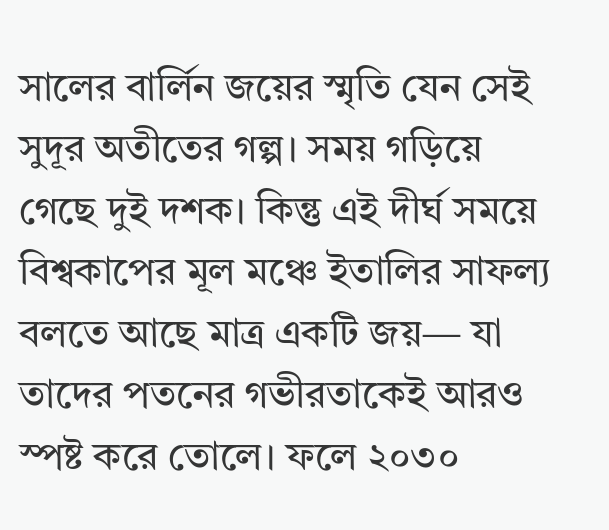সালের বার্লিন জয়ের স্মৃতি যেন সেই সুদূর অতীতের গল্প। সময় গড়িয়ে গেছে দুই দশক। কিন্তু এই দীর্ঘ সময়ে বিশ্বকাপের মূল মঞ্চে ইতালির সাফল্য বলতে আছে মাত্র একটি জয়— যা তাদের পতনের গভীরতাকেই আরও স্পষ্ট করে তোলে। ফলে ২০৩০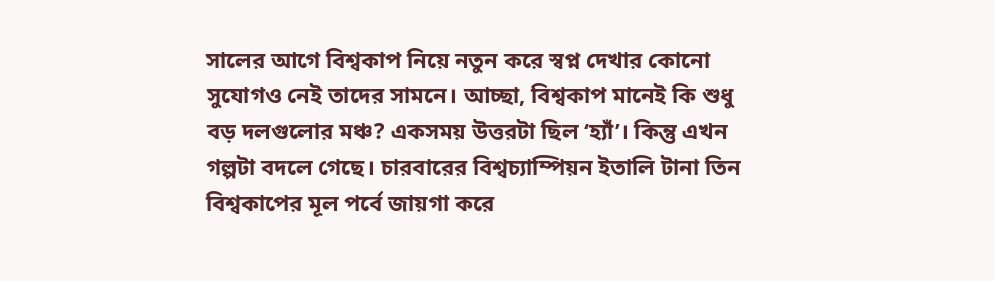সালের আগে বিশ্বকাপ নিয়ে নতুন করে স্বপ্ন দেখার কোনো সুযোগও নেই তাদের সামনে। আচ্ছা, বিশ্বকাপ মানেই কি শুধু বড় দলগুলোর মঞ্চ? একসময় উত্তরটা ছিল ‘হ্যাঁ’। কিন্তু এখন গল্পটা বদলে গেছে। চারবারের বিশ্বচ্যাম্পিয়ন ইতালি টানা তিন বিশ্বকাপের মূল পর্বে জায়গা করে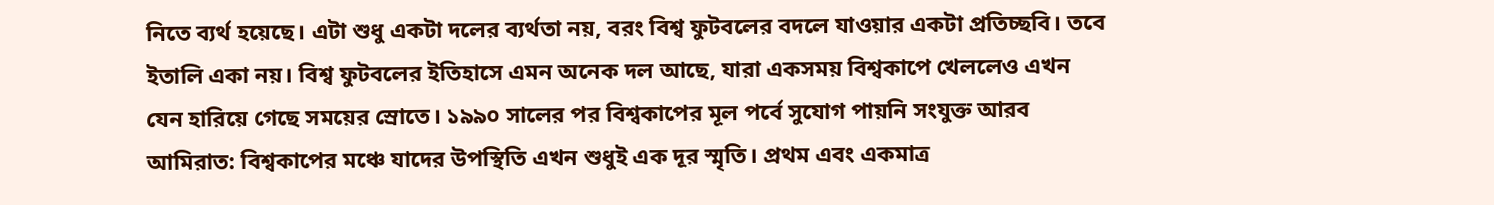নিতে ব্যর্থ হয়েছে। এটা শুধু একটা দলের ব্যর্থতা নয়, বরং বিশ্ব ফুটবলের বদলে যাওয়ার একটা প্রতিচ্ছবি। তবে ইতালি একা নয়। বিশ্ব ফুটবলের ইতিহাসে এমন অনেক দল আছে, যারা একসময় বিশ্বকাপে খেললেও এখন যেন হারিয়ে গেছে সময়ের স্রোতে। ১৯৯০ সালের পর বিশ্বকাপের মূল পর্বে সুযোগ পায়নি সংযুক্ত আরব আমিরাত: বিশ্বকাপের মঞ্চে যাদের উপস্থিতি এখন শুধুই এক দূর স্মৃতি। প্রথম এবং একমাত্র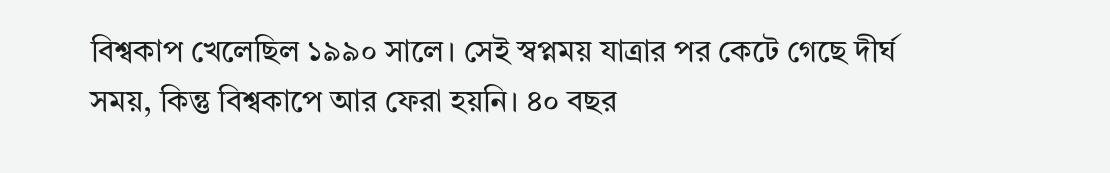বিশ্বকাপ খেলেছিল ১৯৯০ সালে। সেই স্বপ্নময় যাত্রার পর কেটে গেছে দীর্ঘ সময়, কিন্তু বিশ্বকাপে আর ফেরা হয়নি। ৪০ বছর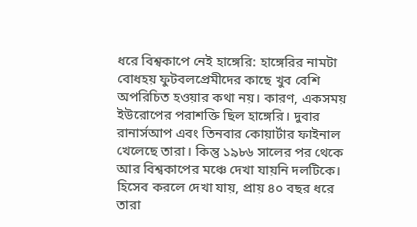ধরে বিশ্বকাপে নেই হাঙ্গেরি: হাঙ্গেরির নামটা বোধহয় ফুটবলপ্রেমীদের কাছে খুব বেশি অপরিচিত হওয়ার কথা নয়। কারণ, একসময় ইউরোপের পরাশক্তি ছিল হাঙ্গেরি। দুবার রানার্সআপ এবং তিনবার কোয়ার্টার ফাইনাল খেলেছে তারা। কিন্তু ১৯৮৬ সালের পর থেকে আর বিশ্বকাপের মঞ্চে দেখা যায়নি দলটিকে। হিসেব করলে দেখা যায়, প্রায় ৪০ বছর ধরে তারা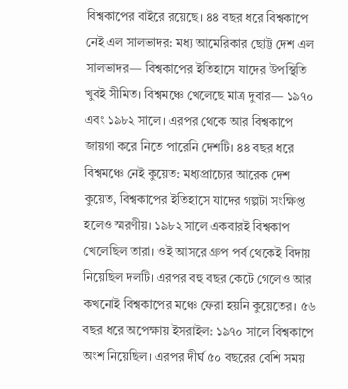বিশ্বকাপের বাইরে রয়েছে। ৪৪ বছর ধরে বিশ্বকাপে নেই এল সালভাদর: মধ্য আমেরিকার ছোট্ট দেশ এল সালভাদর— বিশ্বকাপের ইতিহাসে যাদের উপস্থিতি খুবই সীমিত। বিশ্বমঞ্চে খেলেছে মাত্র দুবার— ১৯৭০ এবং ১৯৮২ সালে। এরপর থেকে আর বিশ্বকাপে জায়গা করে নিতে পারেনি দেশটি। ৪৪ বছর ধরে বিশ্বমঞ্চে নেই কুয়েত: মধ্যপ্রাচ্যের আরেক দেশ কুয়েত, বিশ্বকাপের ইতিহাসে যাদের গল্পটা সংক্ষিপ্ত হলেও স্মরণীয়। ১৯৮২ সালে একবারই বিশ্বকাপ খেলেছিল তারা। ওই আসরে গ্রুপ পর্ব থেকেই বিদায় নিয়েছিল দলটি। এরপর বহু বছর কেটে গেলেও আর কখনোই বিশ্বকাপের মঞ্চে ফেরা হয়নি কুয়েতের। ৫৬ বছর ধরে অপেক্ষায় ইসরাইল: ১৯৭০ সালে বিশ্বকাপে অংশ নিয়েছিল। এরপর দীর্ঘ ৫০ বছরের বেশি সময়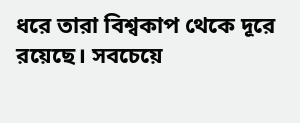ধরে তারা বিশ্বকাপ থেকে দূরে রয়েছে। সবচেয়ে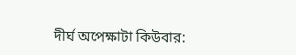দীর্ঘ অপেক্ষাটা কিউবার: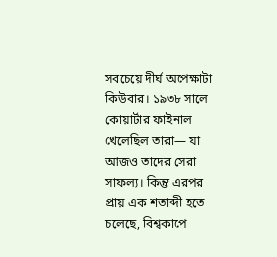সবচেয়ে দীর্ঘ অপেক্ষাটা কিউবার। ১৯৩৮ সালে কোয়ার্টার ফাইনাল খেলেছিল তারা— যা আজও তাদের সেরা সাফল্য। কিন্তু এরপর প্রায় এক শতাব্দী হতে চলেছে, বিশ্বকাপে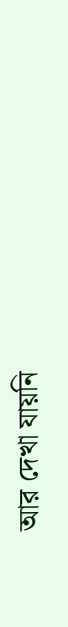আর দেখা যায়নি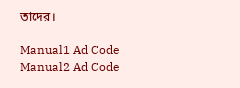তাদের।

Manual1 Ad Code
Manual2 Ad Code